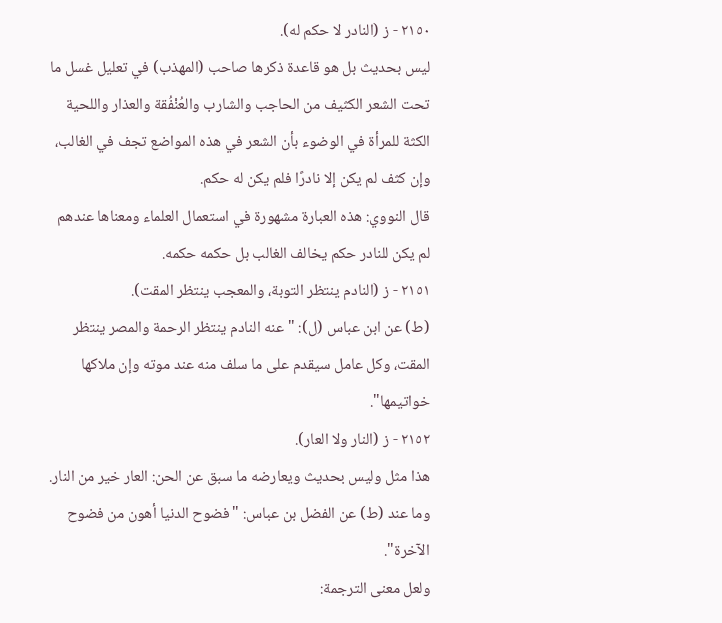٢١٥٠ - ز (النادر لا حكم له).
ليس بحديث بل هو قاعدة ذكرها صاحب (المهذب) في تعليل غسل ما تحت الشعر الكثيف من الحاجب والشارب والعُنْفُقة والعذار واللحية الكثة للمرأة في الوضوء بأن الشعر في هذه المواضع تجف في الغالب، وإن كثف لم يكن إلا نادرًا فلم يكن له حكم.
قال النووي: هذه العبارة مشهورة في استعمال العلماء ومعناها عندهم لم يكن للنادر حكم يخالف الغالب بل حكمه حكمه.
٢١٥١ - ز (النادم ينتظر التوبة، والمعجب ينتظر المقت).
(ط) عن ابن عباس (ل): "عنه النادم ينتظر الرحمة والمصر ينتظر المقت، وكل عامل سيقدم على ما سلف منه عند موته وإن ملاكها خواتيمها".
٢١٥٢ - ز (النار ولا العار).
هذا مثل وليس بحديث ويعارضه ما سبق عن الحن: العار خير من النار.
وما عند (ط) عن الفضل بن عباس: "فضوح الدنيا أهون من فضوح الآخرة".
ولعل معنى الترجمة: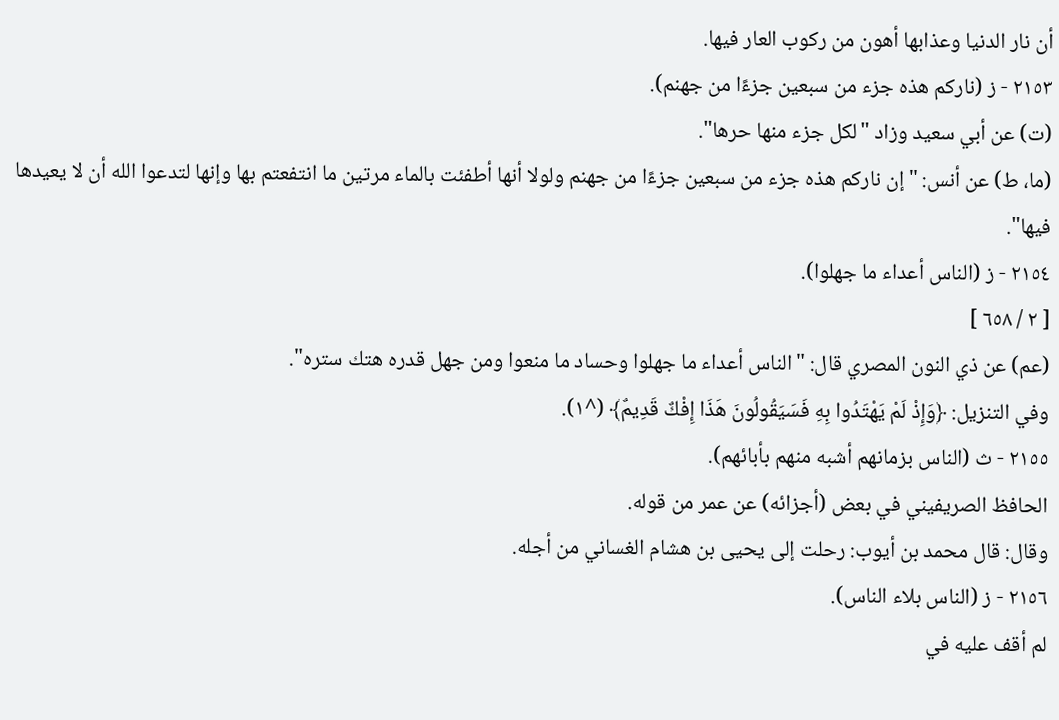أن نار الدنيا وعذابها أهون من ركوب العار فيها.
٢١٥٣ - ز (ناركم هذه جزء من سبعين جزءًا من جهنم).
(ت) عن أبي سعيد وزاد "لكل جزء منها حرها".
(ما، ط) عن أنس: "إن ناركم هذه جزء من سبعين جزءًا من جهنم ولولا أنها أطفئت بالماء مرتين ما انتفعتم بها وإنها لتدعوا الله أن لا يعيدها فيها".
٢١٥٤ - ز (الناس أعداء ما جهلوا).
[ ٢ / ٦٥٨ ]
(عم) عن ذي النون المصري قال: "الناس أعداء ما جهلوا وحساد ما منعوا ومن جهل قدره هتك ستره".
وفي التنزيل: ﴿وَإِذْ لَمْ يَهْتَدُوا بِهِ فَسَيَقُولُونَ هَذَا إِفْكٌ قَدِيمٌ﴾ (^١).
٢١٥٥ - ث (الناس بزمانهم أشبه منهم بأبائهم).
الحافظ الصريفيني في بعض (أجزائه) عن عمر من قوله.
وقال: قال محمد بن أيوب: رحلت إلى يحيى بن هشام الغساني من أجله.
٢١٥٦ - ز (الناس بلاء الناس).
لم أقف عليه في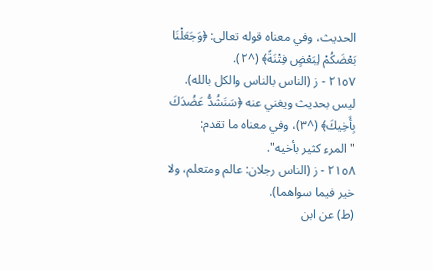الحديث، وفي معناه قوله تعالى: ﴿وَجَعَلْنَا بَعْضَكُمْ لِبَعْضٍ فِتْنَةً﴾ (^٢).
٢١٥٧ - ز (الناس بالناس والكل بالله).
ليس بحديث ويغني عنه ﴿سَنَشُدُّ عَضُدَكَ بِأَخِيكَ﴾ (^٣)، وفي معناه ما تقدم: "المرء كثير بأخيه".
٢١٥٨ - ز (الناس رجلان: عالم ومتعلم، ولا خير فيما سواهما).
(ط) عن ابن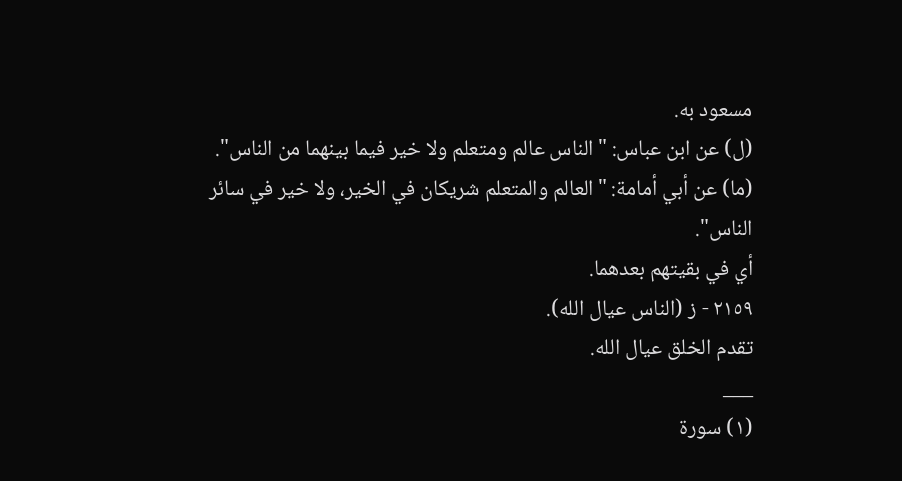مسعود به.
(ل) عن ابن عباس: "الناس عالم ومتعلم ولا خير فيما بينهما من الناس".
(ما) عن أبي أمامة: "العالم والمتعلم شريكان في الخير، ولا خير في سائر الناس".
أي في بقيتهم بعدهما.
٢١٥٩ - ز (الناس عيال الله).
تقدم الخلق عيال الله.
___
(١) سورة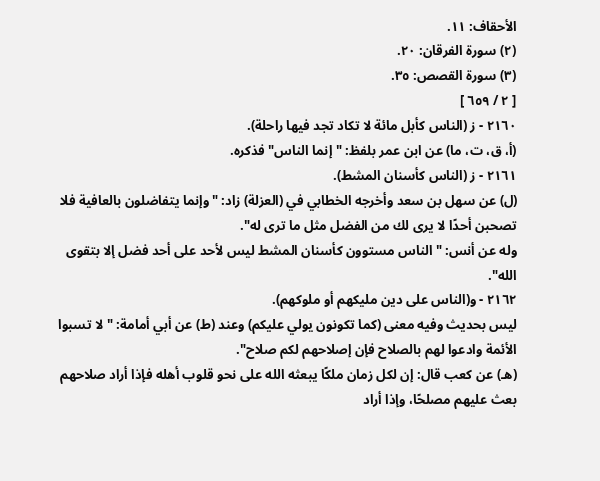الأحقاف: ١١.
(٢) سورة الفرقان: ٢٠.
(٣) سورة القصص: ٣٥.
[ ٢ / ٦٥٩ ]
٢١٦٠ - ز (الناس كأبل مائة لا تكاد تجد فيها راحلة).
(أ، ق، ت، ما) عن ابن عمر بلفظ: "إنما الناس" فذكره.
٢١٦١ - ز (الناس كأسنان المشط).
(ل) عن سهل بن سعد وأخرجه الخطابي في (العزلة) زاد: "وإنما يتفاضلون بالعافية فلا تصحبن أحدًا لا يرى لك من الفضل مثل ما ترى له".
وله عن أنس: "الناس مستوون كأسنان المشط ليس لأحد على أحد فضل إلا بتقوى الله".
٢١٦٢ - و(الناس على دين مليكهم أو ملوكهم).
ليس بحديث وفيه معنى (كما تكونون يولي عليكم) وعند (ط) عن أبي أمامة: "لا تسبوا الأئمة وادعوا لهم بالصلاح فإن إصلاحهم لكم صلاح".
(هـ) عن كعب قال: إن لكل زمان ملكًا يبعثه الله على نحو قلوب أهله فإذا أراد صلاحهم بعث عليهم مصلحًا، وإذا أراد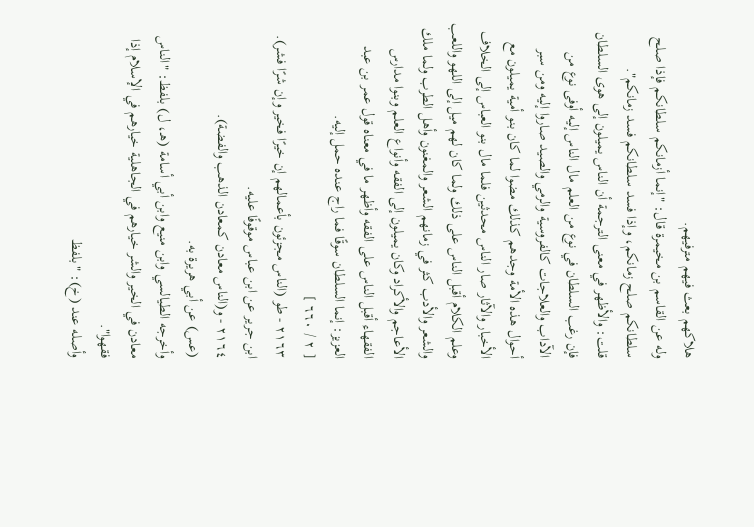هلاكهم بعث فيهم مترفيهم.
وله عن القاسم بن مخيمرة قال: "إنما أزمانكم سلطانكم فإذا صلح سلطانكم صلح زمانكم، وإذا فسد سلطانكم فسد زمانكم".
قلت: والأظهر في معنى الترجمة أن الناس يميلون إلى هوى السلطان فإن رغب السلطان في نوع من العلم مال الناس إليه أوفى نوع من الآداب والعلاجات كالفروسية والرمي والصيد صاروا إليه ومن سبر أحوال هذه الأمة وجدهم كذلك مضوا لما كان بنو أمية يميلون مع الأخبار والآثار صار الناس محدثين فلما مال بنو العباس إلى الخلاف وعلم الكلام أقبل الناس على ذلك ولما كان لهم ميل إلى اللهو واللعب والشعر والأدب كثر في زمانهم الشعر والمغنون وأهل الطرب ولما ملك الأعاجم والأكراد وكان يميلون إلى الفقه وأنواع العلم وبنوا مدارس الفقهاء أقبل الناس على الفقه وأظهر ما في معناه قول عمر بن عبد العزيز: إنما السلطان سوقًا فما راج عنده حمل إليه.
[ ٢ / ٦٦٠ ]
٢١٦٣ - طو (الناس مجزئون بأعمالهم إن خيرًا فخير وإن شرًا فشر).
ابن جرير عن ابن عباس موقوفًا عليه.
٢١٦٤ - و(الناس معادن كمعادن الذهب والفضة).
(عس) عن أبي هريرة به.
وأخرجه الطيالسي وابن منيع وابن أبي أسامة (هـ، ل) بلفظ: "الناس معادن في الخير والشر خيارهم في الجاهلية خيارهم في الإسلام إذا فقهوا".
وأصله عند (خ): "بلفظ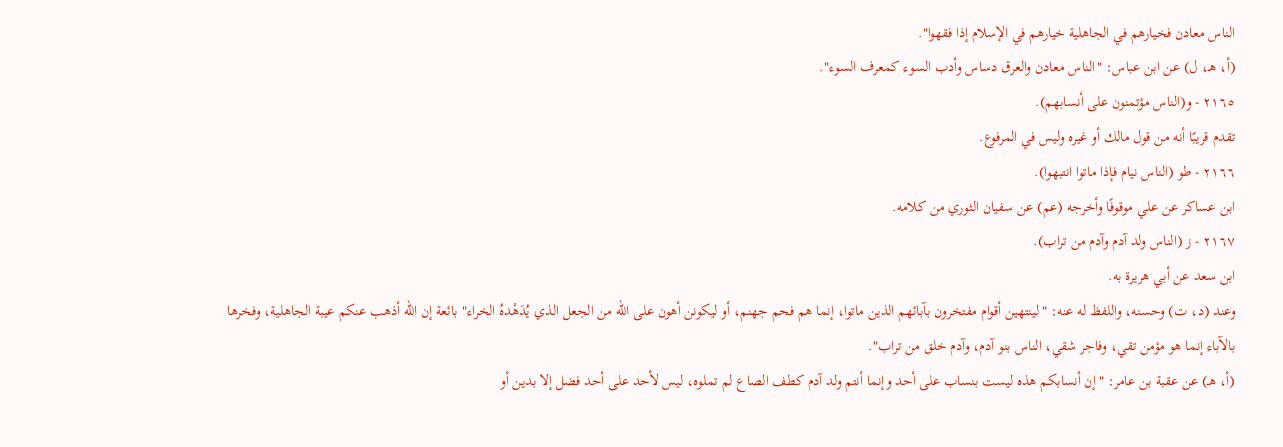الناس معادن فخيارهم في الجاهلية خيارهم في الإسلام إذا فقهوا".
(أ، هـ، ل) عن ابن عباس: "الناس معادن والعرق دساس وأدب السوء كمعرف السوء".
٢١٦٥ - و(الناس مؤتمنون على أنسابهم).
تقدم قريبًا أنه من قول مالك أو غيره وليس في المرفوع.
٢١٦٦ - طو (الناس نيام فإذا ماتوا انتبهوا).
ابن عساكر عن علي موقوفًا وأخرجه (عم) عن سفيان الثوري من كلامه.
٢١٦٧ - ز (الناس ولد آدم وآدم من تراب).
ابن سعد عن أبي هريرة به.
وعند (د، ت) وحسنه، واللفظ له عنه: "لينتهين أقوام مفتخرون بآبائهم الذين ماتوا، إنما هم فحم جهنم، أو ليكونن أهون على الله من الجعل الذي يُدَهْدهُ الخراء" بائعة إن الله أذهب عنكم عيبة الجاهلية، وفخرها بالآباء إنما هو مؤمن تقي، وفاجر شقي، الناس بنو آدم، وآدم خلق من تراب".
(أ، هـ) عن عقبة بن عامر: "إن أنسابكم هذه ليست بنساب على أحد وإنما أنتم ولد آدم كطف الصاع لم تملوه، ليس لأحد على أحد فضل إلا بدين أو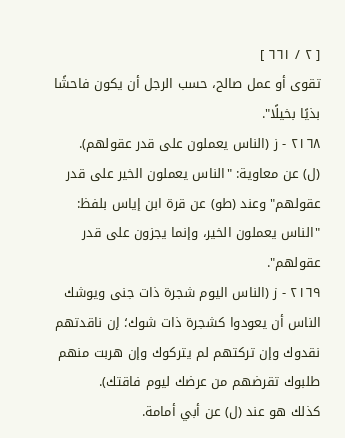[ ٢ / ٦٦١ ]
تقوى أو عمل صالح، حسب الرجل أن يكون فاحشًا بذيًا بخيلًا".
٢١٦٨ - ز (الناس يعملون على قدر عقولهم).
(ل) عن معاوية: "الناس يعملون الخير على قدر عقولهم" وعند (طو) عن قرة ابن إياس بلفظ: "الناس يعملون الخير، وإنما يجزون على قدر عقولهم".
٢١٦٩ - ز (الناس اليوم شجرة ذات جنى ويوشك الناس أن يعودوا كشجرة ذات شوك؛ إن ناقدتهم نقدوك وإن تركتهم لم يتركوك وإن هربت منهم طلبوك تقرضهم من عرضك ليوم فاقتك).
كذلك هو عند (ل) عن أبي أمامة.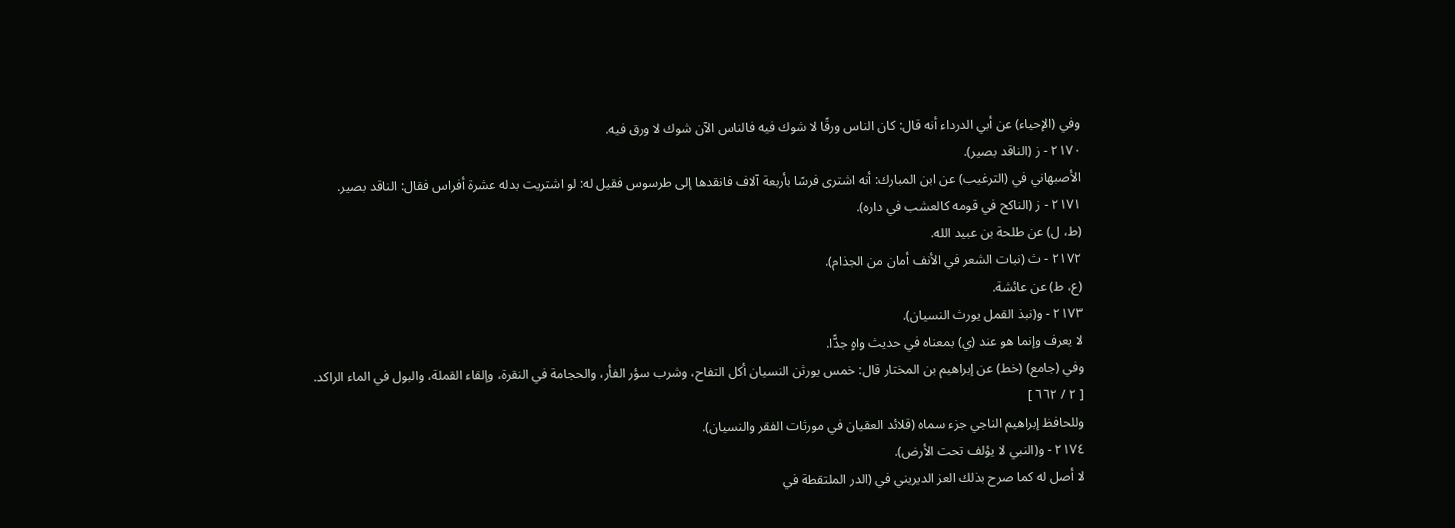وفي (الإحياء) عن أبي الدرداء أنه قال: كان الناس ورقًا لا شوك فيه فالناس الآن شوك لا ورق فيه.
٢١٧٠ - ز (الناقد بصير).
الأصبهاني في (الترغيب) عن ابن المبارك: أنه اشترى فرسًا بأربعة آلاف فانقدها إلى طرسوس فقيل له: لو اشتريت بدله عشرة أفراس فقال: الناقد بصير.
٢١٧١ - ز (الناكح في قومه كالعشب في داره).
(ط، ل) عن طلحة بن عبيد الله.
٢١٧٢ - ث (نبات الشعر في الأنف أمان من الجذام).
(ع، ط) عن عائشة.
٢١٧٣ - و(نبذ القمل يورث النسيان).
لا يعرف وإنما هو عند (ي) بمعناه في حديث واهٍ جدًّا.
وفي (جامع) (خط) عن إبراهيم بن المختار قال: خمس يورثن النسيان أكل التفاح، وشرب سؤر الفأر، والحجامة في النقرة، وإلقاء القملة، والبول في الماء الراكد.
[ ٢ / ٦٦٢ ]
وللحافظ إبراهيم الناجي جزء سماه (قلائد العقيان في مورثات الفقر والنسيان).
٢١٧٤ - و(النبي لا يؤلف تحت الأرض).
لا أصل له كما صرح بذلك العز الديريني في (الدر الملتقطة في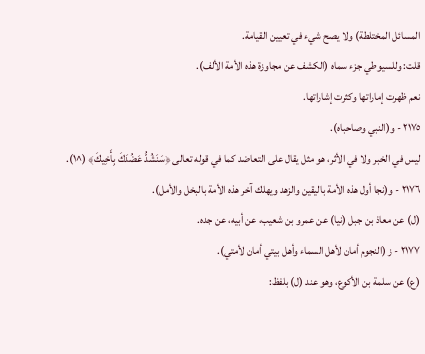المسائل المختلطة) ولا يصح شيء في تعيين القيامة.
قلت: وللسيوطي جزء سماه (الكشف عن مجاوزة هذه الأمة الألف).
نعم ظهرت إماراتها وكثرت إشاراتها.
٢١٧٥ - و(النبي وصاحباه).
ليس في الخبر ولا في الأثر، هو مثل يقال على التعاضد كما في قوله تعالى ﴿سَنَشُدُّ عَضُدَكَ بِأَخِيكَ﴾ (^١).
٢١٧٦ - و(نجا أول هذه الأمة باليقين والزهد ويهلك آخر هذه الأمة بالبخل والأمل).
(ل) عن معاذ بن جبل (نيا) عن عمرو بن شعيب، عن أبيه، عن جده.
٢١٧٧ - ز (النجوم أمان لأهل السماء وأهل بيتي أمان لأمتي).
(ع) عن سلمة بن الأكوع، وهو عند (ل) بلفظ: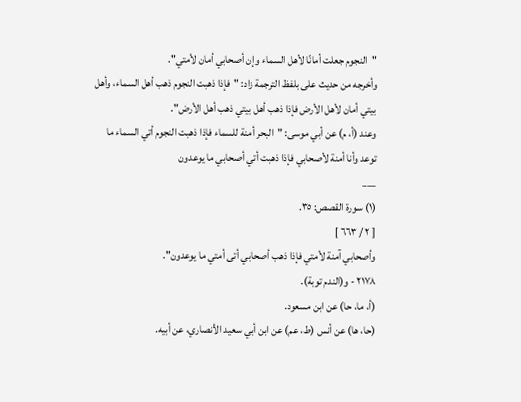"النجوم جعلت أمانًا لأهل السماء وإن أصحابي أمان لأمتي".
وأخرجه من حديث على بلفظ الترجمة زاد: "فإذا ذهبت النجوم ذهب أهل السماء، وأهل بيتي أمان لأهل الأرض فإذا ذهب أهل بيتي ذهب أهل الأرض".
وعند (أ، م) عن أبي موسى: "البحر أمنة للسماء فإذا ذهبت النجوم أتي السماء ما توعد وأنا أمنة لأصحابي فإذا ذهبت أتي أصحابي ما يوعدون
___
(١) سورة القصص: ٣٥.
[ ٢ / ٦٦٣ ]
وأصحابي آمنة لأمتي فإذا ذهب أصحابي أتى أمتي ما يوعدون".
٢١٧٨ - و(الندم توبة).
(أ، ما، حا) عن ابن مسعود.
(حا، ها) عن أنس (ط، عم) عن ابن أبي سعيد الأنصاري، عن أبيه.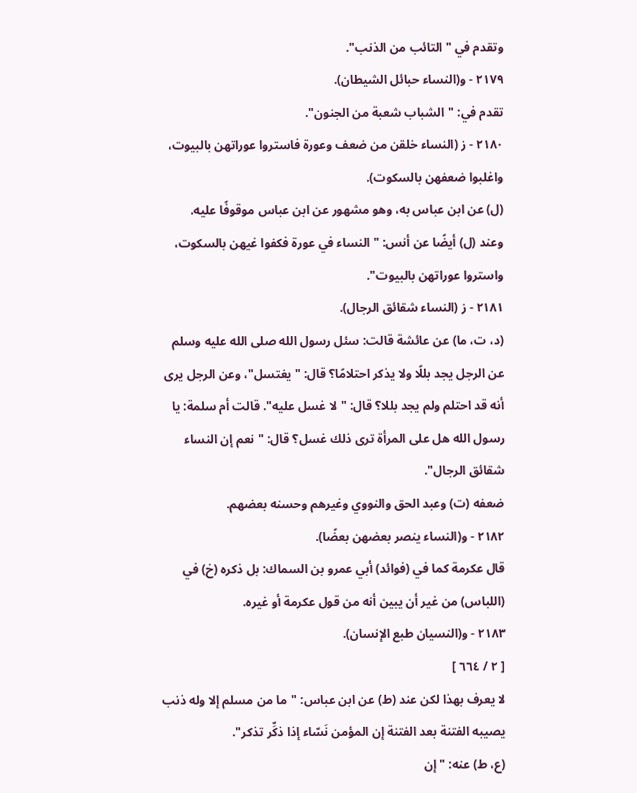وتقدم في "التائب من الذنب".
٢١٧٩ - و(النساء حبائل الشيطان).
تقدم في: "الشباب شعبة من الجنون".
٢١٨٠ - ز (النساء خلقن من ضعف وعورة فاستروا عوراتهن بالبيوت، واغلبوا ضعفهن بالسكوت).
(ل) عن ابن عباس به، وهو مشهور عن ابن عباس موقوفًا عليه.
وعند (ل) أيضًا عن أنس: "النساء في عورة فكفوا غيهن بالسكوت، واستروا عوراتهن بالبيوت".
٢١٨١ - ز (النساء شقائق الرجال).
(د، ت، ما) عن عائشة قالت: سئل رسول الله صلى الله عليه وسلم عن الرجل يجد بللًا ولا يذكر احتلامًا؟ قال: "يغتسل"، وعن الرجل يرى أنه قد احتلم ولم يجد بللا؟ قال: "لا غسل عليه". قالت أم سلمة: يا رسول الله هل على المرأة ترى ذلك غسل؟ قال: "نعم إن النساء شقائق الرجال".
ضعفه (ت) وعبد الحق والنووي وغيرهم وحسنه بعضهم.
٢١٨٢ - و(النساء ينصر بعضهن بعضًا).
قال عكرمة كما في (فوائد) أبي عمرو بن السماك: بل ذكره (خ) في (اللباس) من غير أن يبين أنه من قول عكرمة أو غيره.
٢١٨٣ - و(النسيان طبع الإنسان).
[ ٢ / ٦٦٤ ]
لا يعرف بهذا لكن عند (ط) عن ابن عباس: "ما من مسلم إلا وله ذنب يصيبه الفتنة بعد الفتنة إن المؤمن نَسّاء إذا ذكِّر تذكر".
(ع، ط) عنه: "إن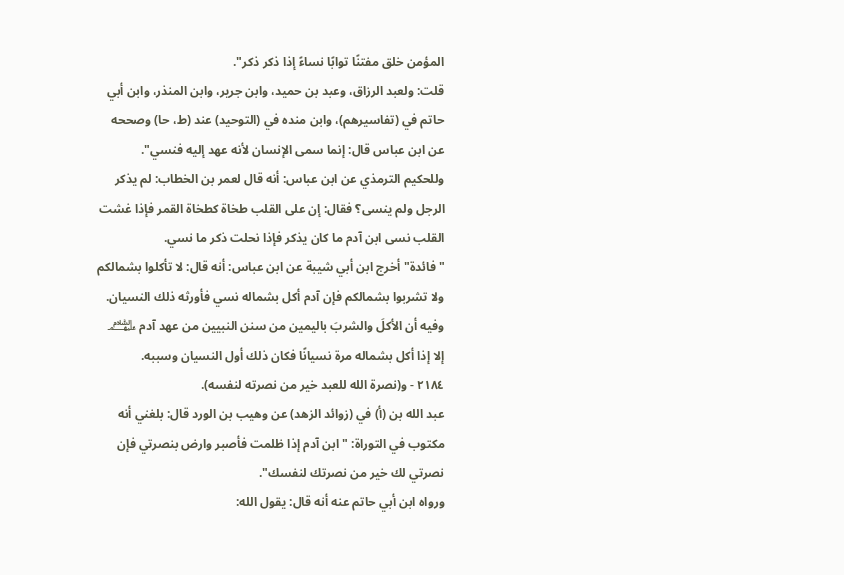المؤمن خلق مفتنًا توابًا نساءً إذا ذكر ذكر".
قلت: ولعبد الرزاق، وعبد بن حميد، وابن جرير، وابن المنذر، وابن أبي حاتم في (تفاسيرهم)، وابن منده في (التوحيد) عند (ط، حا) وصححه عن ابن عباس قال: إنما سمى الإنسان لأنه عهد إليه فنسي".
وللحكيم الترمذي عن ابن عباس: أنه قال لعمر بن الخطاب: لم يذكر الرجل ولم ينسى؟ فقال: إن على القلب طخاة كطخاة القمر فإذا غشت القلب نسى ابن آدم ما كان يذكر فإذا نحلت ذكر ما نسي.
"فائدة" أخرج ابن أبي شيبة عن ابن عباس: أنه قال: لا تأكلوا بشمالكم ولا تشربوا بشمالكم فإن آدم أكل بشماله نسي فأورثه ذلك النسيان.
وفيه أن الأكلَ والشربَ باليمين من سنن النبيين من عهد آدم ﵈ إلا إذا أكل بشماله مرة نسيانًا فكان ذلك أول النسيان وسببه.
٢١٨٤ - و(نصرة الله للعبد خير من نصرته لنفسه).
عبد الله بن (أ) في (زوائد الزهد) عن وهيب بن الورد قال: بلغني أنه مكتوب في التوراة: "ابن آدم إذا ظلمت فأصبر وارض بنصرتي فإن نصرتي لك خير من نصرتك لنفسك".
ورواه ابن أبي حاتم عنه أنه قال: يقول الله: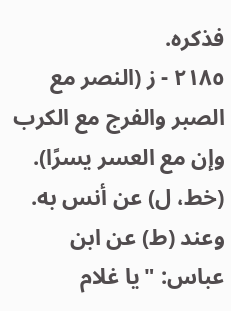فذكره.
٢١٨٥ - ز (النصر مع الصبر والفرج مع الكرب وإن مع العسر يسرًا).
(خط، ل) عن أنس به.
وعند (ط) عن ابن عباس: "يا غلام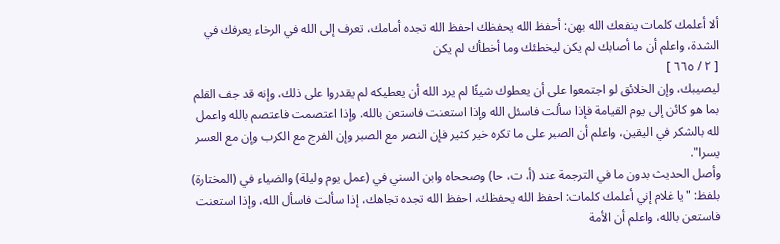ألا أعلمك كلمات ينفعك الله بهن: أحفظ الله يحفظك احفظ الله تجده أمامك، تعرف إلى الله في الرخاء يعرفك في الشدة، واعلم أن ما أصابك لم يكن ليخطئك وما أخطأك لم يكن
[ ٢ / ٦٦٥ ]
ليصيبك، وإن الخلائق لو اجتمعوا على أن يعطوك شيئًا لم يرد الله أن يعطيكه لم يقدروا على ذلك، وإنه قد جف القلم بما هو كائن إلى يوم القيامة فإذا سألت فاسئل الله وإذا استعنت فاستعن بالله. وإذا اعتصمت فاعتصم بالله واعمل لله بالشكر في اليقين، واعلم أن الصبر على ما تكره خير كثير فإن النصر مع الصبر وإن الفرج مع الكرب وإن مع العسر يسرا".
وأصل الحديث بدون ما في الترجمة عند (أ، ت، حا) وصححاه وابن السني في (عمل يوم وليلة) والضياء في (المختارة) بلفظ: "يا غلام إني أعلمك كلمات: احفظ الله يحفظك، احفظ الله تجده تجاهك، إذا سألت فاسأل الله، وإذا استعنت فاستعن بالله، واعلم أن الأمة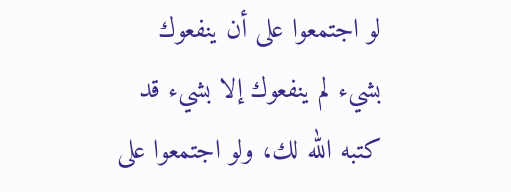لو اجتمعوا على أن ينفعوك بشيء لم ينفعوك إلا بشيء قد كتبه الله لك، ولو اجتمعوا على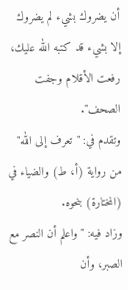أن يضروك بشيء لم يضروك إلا بشيء قد كتبه الله عليك، رفعت الأقلام وجفت الصحف".
وتقدم في: "تعرف إلى الله" من رواية (أ، ط) والضياء في (المختارة) بنحوه.
وزاد فيه: "واعلم أن النصر مع الصبر، وأن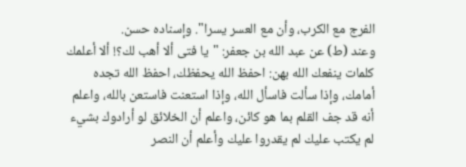الفرج مع الكرب، وأن مع العسر يسرا". وإسناده حسن.
وعند (ط) عن عبد الله بن جعفر: "يا فتى ألا أهب لك؟! ألا أعلمك كلمات ينفعك الله بهن: احفظ الله يحفظك، احفظ الله تجده أمامك، وإذا سألت فاسأل الله، وإذا استعنت فاستعن بالله، واعلم أنه قد جف القلم بما هو كائن، واعلم أن الخلائق لو أرادوك بشيء لم يكتب عليك لم يقدروا عليك وأعلم أن النصر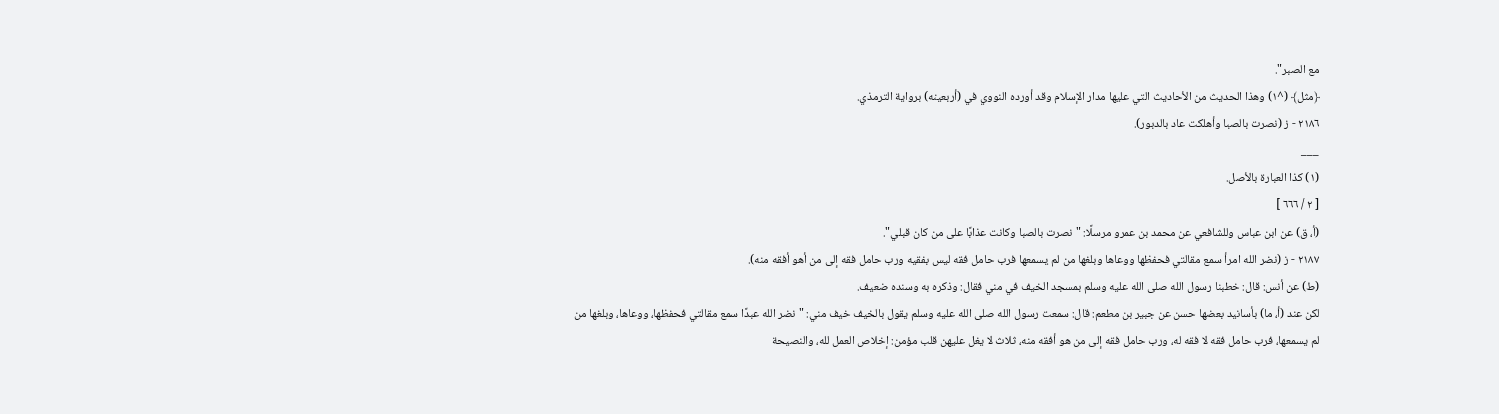مع الصبر".
﴿مثل﴾ (^١) وهذا الحديث من الأحاديث التي عليها مدار الإسلام وقد أورده النووي في (أربعينه) برواية الترمذي.
٢١٨٦ - ز (نصرت بالصبا وأهلكت عاد بالدبور).
___
(١) كذا العبارة بالأصل.
[ ٢ / ٦٦٦ ]
(أ، ق) عن ابن عباس وللشافعي عن محمد بن عمرو مرسلًا: "نصرت بالصبا وكانت عذابًا على من كان قبلي".
٢١٨٧ - ز (نضر الله امرأ سمع مقالتي فحفظها ووعاها وبلغها من لم يسمعها فرب حامل فقه ليس بفقيه ورب حامل فقه إلى من أهو أفقه منه).
(ط) عن أنس: قال: خطبنا رسول الله صلى الله عليه وسلم بمسجد الخيف في مني فقال: وذكره به وسنده ضعيف.
لكن عند (أ، ما) بأسانيد بعضها حسن عن جبير بن مطعم: قال: سمعت رسول الله صلى الله عليه وسلم يقول بالخيف خيف مني: "نضر الله عبدًا سمع مقالتي فحفظها، ووعاها، وبلغها من لم يسمعها، فرب حامل فقه لا فقه له، ورب حامل فقه إلى من هو أفقه منه، ثلاث لا يغل عليهن قلب مؤمن: إخلاص العمل لله، والنصيحة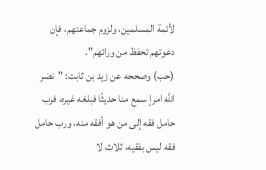لأئمة المسلمين، ولزوم جماعتهم، فإن دعوتهم تحفظ من ورائهم".
(حب) وصححه عن زيد بن ثابت: "نضر الله امرإ سمع منا حديثًا فبلغه غيره، فرب حامل فقه إلى من هو أفقه منه، ورب حامل فقه ليس بفقيه، ثلاث لا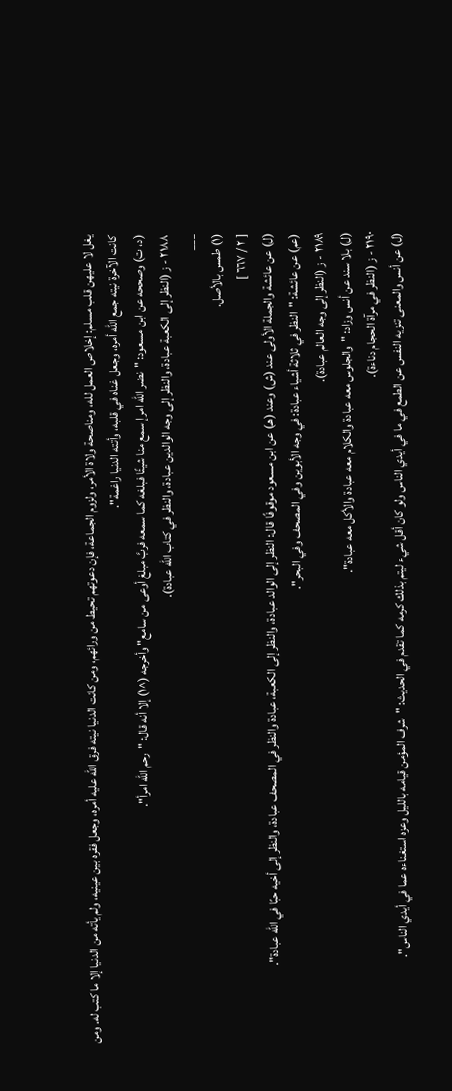يغل لا عليهن قلب مسلم: إخلاص العمل لله، ومناصحة ولاة الأمر، ولزوم الجماعة، فإن دعوتهم تحيط من ورائهم، ومن كانت الدنيا نيته فرق الله عليه أمره، وجعل فقره بين عينيه، ولم يأته من الدنيا إلا ما كتب له. ومن كانت الآخرة نيته جمع الله أمره، وجعل غناه في قلبه، وأتته الدنيا راغمة".
(د، ت) وصححه عن ابن مسعود: "نضر الله امرإ سمع منا شيئًا فبلغه كما سمعه فربَّ مبلغ أوعى من سامع" وأخرجه (^١) إلا أنه قال: "رحم الله امرأ".
٢١٨٨ - ز (النظر إلى الكعبة عبادة، والنظر إلى وجه الوالدين عبادة، والنظر في كتاب الله عبادة).
___
(١) طمس بالأصل.
[ ٢ / ٦٦٧ ]
(ل) عن عائشة والجملة الأولى عند (ش) وعند (هـ) عن ابن مسعود موقوفًا قال: النظر إلى الوالد عبادة، والنظر إلى الكعبة، عبادة والنظر في المصحف عبادة، والنظر إلى أخيه حبًا في الله عبادة".
(عم) عن عائشة: "النظر في ثلاثة أشياء عبادة: في وجه الأبوين وفي المصحف وفي البحر".
٢١٨٩ - ز (النظر إلى وجه العالم عبادة).
(ل) بلا سند عن أنس وزاد: "والجلوس معه عبادة والكلام معه عبادة والأكل معه عبادة".
٢١٩٠ - ز (النظر في مرآة الحجام دناءة).
(ل) عن أنس والمعنى تنزيه النفس عن الطمع في ما في أيدي الناس ولو كان أقل شيء ليتم بذلك كرمه كما تقدم في الحديث: "شرف المؤمن قيامه بالليل وعزه استغناءه عما في أيدي الناس".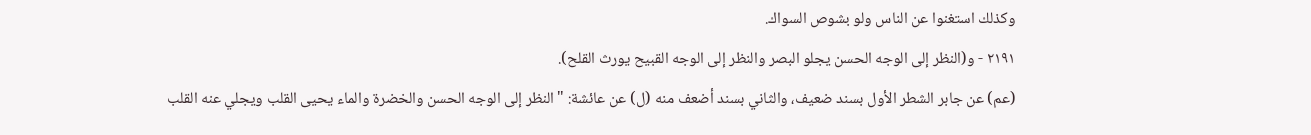وكذلك استغنوا عن الناس ولو بشوص السواك.
٢١٩١ - و(النظر إلى الوجه الحسن يجلو البصر والنظر إلى الوجه القبيح يورث القلح).
(عم) عن جابر الشطر الأول بسند ضعيف، والثاني بسند أضعف منه (ل) عن عائشة: "النظر إلى الوجه الحسن والخضرة والماء يحيى القلب ويجلي عنه القلب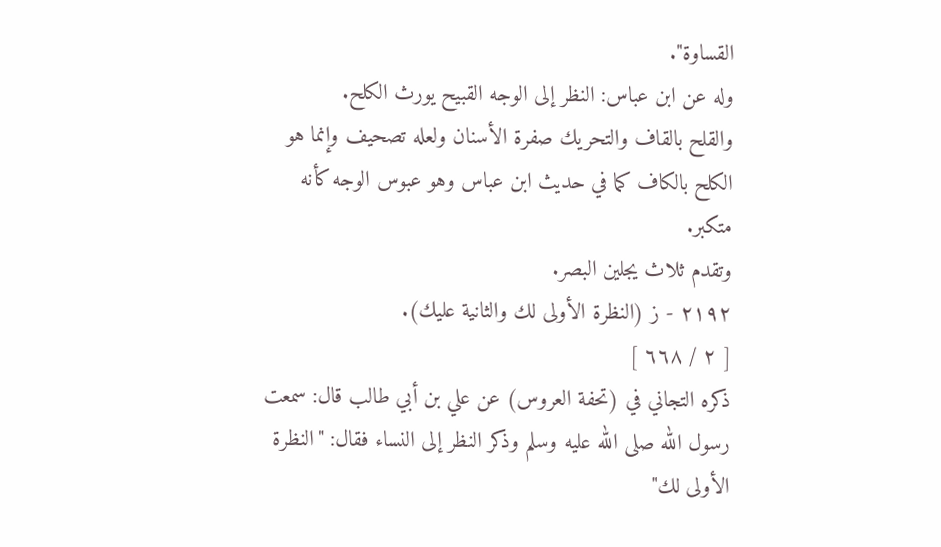القساوة".
وله عن ابن عباس: النظر إلى الوجه القبيح يورث الكلح.
والقلح بالقاف والتحريك صفرة الأسنان ولعله تصحيف وإنما هو الكلح بالكاف كما في حديث ابن عباس وهو عبوس الوجه كأنه متكبر.
وتقدم ثلاث يجلين البصر.
٢١٩٢ - ز (النظرة الأولى لك والثانية عليك).
[ ٢ / ٦٦٨ ]
ذكره التجاني في (تحفة العروس) عن علي بن أبي طالب قال: سمعت رسول الله صلى الله عليه وسلم وذكر النظر إلى النساء فقال: "النظرة الأولى لك"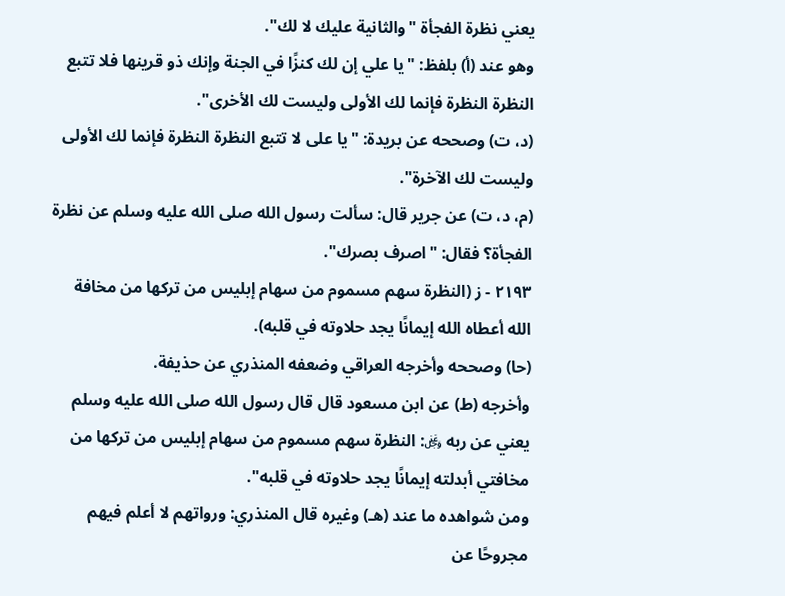يعني نظرة الفجأة "والثانية عليك لا لك".
وهو عند (أ) بلفظ: "يا علي إن لك كنزًا في الجنة وإنك ذو قرينها فلا تتبع النظرة النظرة فإنما لك الأولى وليست لك الأخرى".
(د، ت) وصححه عن بريدة: "يا على لا تتبع النظرة النظرة فإنما لك الأولى وليست لك الآخرة".
(م، د، ت) عن جرير قال: سألت رسول الله صلى الله عليه وسلم عن نظرة الفجأة؟ فقال: "اصرف بصرك".
٢١٩٣ - ز (النظرة سهم مسموم من سهام إبليس من تركها من مخافة الله أعطاه الله إيمانًا يجد حلاوته في قلبه).
(حا) وصححه وأخرجه العراقي وضعفه المنذري عن حذيفة.
وأخرجه (ط) عن ابن مسعود قال قال رسول الله صلى الله عليه وسلم يعني عن ربه ﷿: النظرة سهم مسموم من سهام إبليس من تركها من مخافتي أبدلته إيمانًا يجد حلاوته في قلبه".
ومن شواهده ما عند (هـ) وغيره قال المنذري: ورواتهم لا أعلم فيهم مجروحًا عن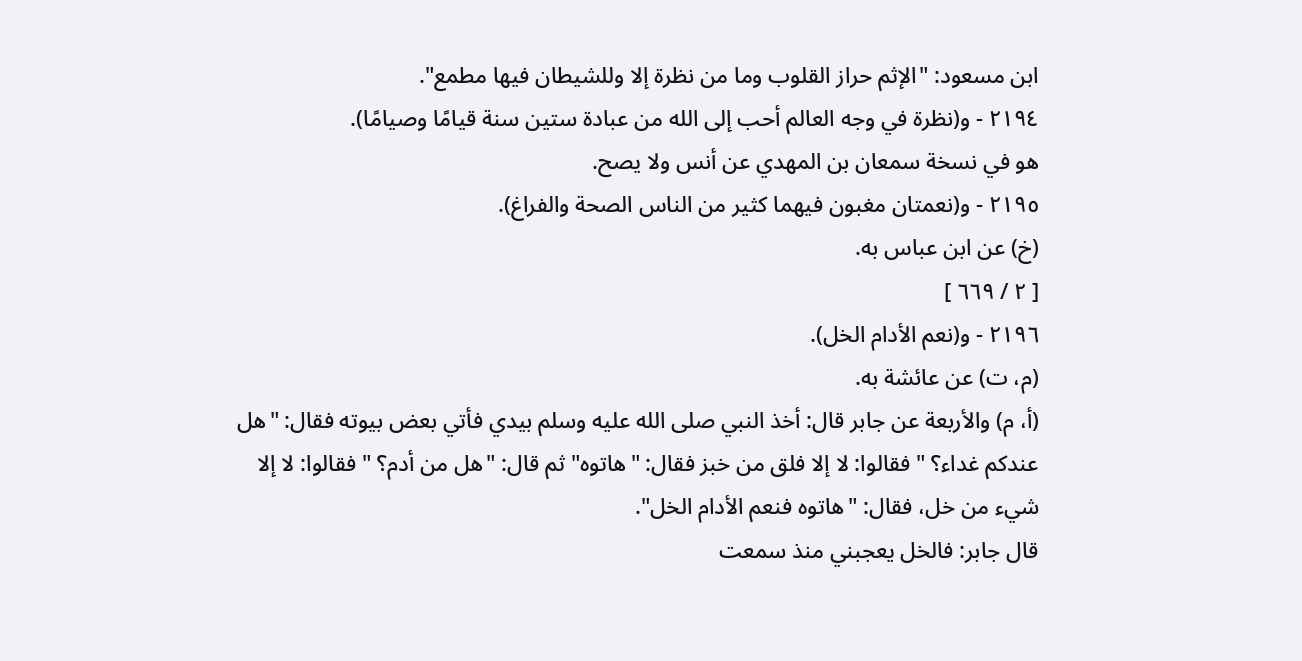ابن مسعود: "الإثم حراز القلوب وما من نظرة إلا وللشيطان فيها مطمع".
٢١٩٤ - و(نظرة في وجه العالم أحب إلى الله من عبادة ستين سنة قيامًا وصيامًا).
هو في نسخة سمعان بن المهدي عن أنس ولا يصح.
٢١٩٥ - و(نعمتان مغبون فيهما كثير من الناس الصحة والفراغ).
(خ) عن ابن عباس به.
[ ٢ / ٦٦٩ ]
٢١٩٦ - و(نعم الأدام الخل).
(م، ت) عن عائشة به.
(أ، م) والأربعة عن جابر قال: أخذ النبي صلى الله عليه وسلم بيدي فأتي بعض بيوته فقال: "هل عندكم غداء؟ " فقالوا: لا إلا فلق من خبز فقال: "هاتوه" ثم قال: "هل من أدم؟ " فقالوا: لا إلا شيء من خل، فقال: "هاتوه فنعم الأدام الخل".
قال جابر: فالخل يعجبني منذ سمعت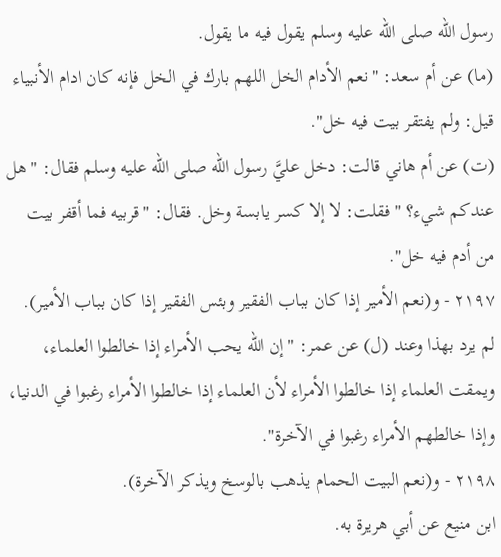رسول الله صلى الله عليه وسلم يقول فيه ما يقول.
(ما) عن أم سعد: "نعم الأدام الخل اللهم بارك في الخل فإنه كان ادام الأنبياء قيل: ولم يفتقر بيت فيه خل".
(ت) عن أم هاني قالت: دخل عليَّ رسول الله صلى الله عليه وسلم فقال: "هل عندكم شيء؟ " فقلت: لا إلا كسر يابسة وخل. فقال: "قربيه فما أقفر بيت من أدم فيه خل".
٢١٩٧ - و(نعم الأمير إذا كان بباب الفقير وبئس الفقير إذا كان بباب الأمير).
لم يرد بهذا وعند (ل) عن عمر: "إن الله يحب الأمراء إذا خالطوا العلماء، ويمقت العلماء إذا خالطوا الأمراء لأن العلماء إذا خالطوا الأمراء رغبوا في الدنيا، وإذا خالطهم الأمراء رغبوا في الآخرة".
٢١٩٨ - و(نعم البيت الحمام يذهب بالوسخ ويذكر الآخرة).
ابن منيع عن أبي هريرة به.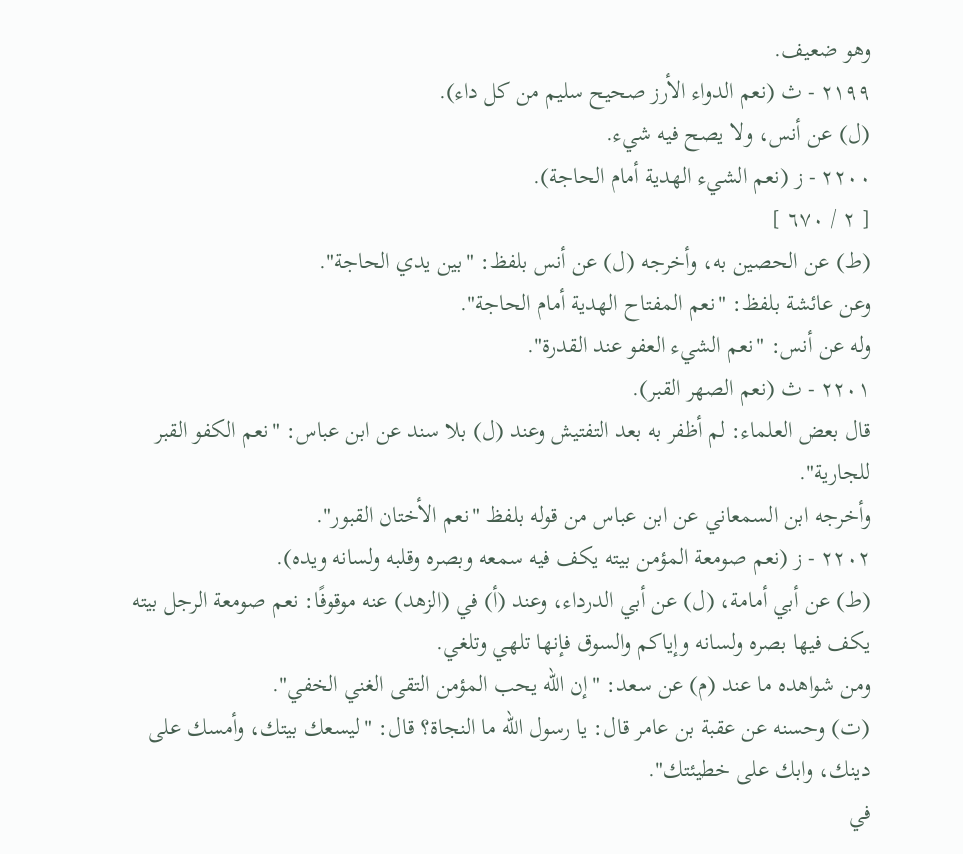وهو ضعيف.
٢١٩٩ - ث (نعم الدواء الأرز صحيح سليم من كل داء).
(ل) عن أنس، ولا يصح فيه شيء.
٢٢٠٠ - ز (نعم الشيء الهدية أمام الحاجة).
[ ٢ / ٦٧٠ ]
(ط) عن الحصين به، وأخرجه (ل) عن أنس بلفظ: "بين يدي الحاجة".
وعن عائشة بلفظ: "نعم المفتاح الهدية أمام الحاجة".
وله عن أنس: "نعم الشيء العفو عند القدرة".
٢٢٠١ - ث (نعم الصهر القبر).
قال بعض العلماء: لم أظفر به بعد التفتيش وعند (ل) بلا سند عن ابن عباس: "نعم الكفو القبر للجارية".
وأخرجه ابن السمعاني عن ابن عباس من قوله بلفظ "نعم الأختان القبور".
٢٢٠٢ - ز (نعم صومعة المؤمن بيته يكف فيه سمعه وبصره وقلبه ولسانه ويده).
(ط) عن أبي أمامة، (ل) عن أبي الدرداء، وعند (أ) في (الزهد) عنه موقوفًا: نعم صومعة الرجل بيته يكف فيها بصره ولسانه وإياكم والسوق فإنها تلهي وتلغي.
ومن شواهده ما عند (م) عن سعد: "إن الله يحب المؤمن التقى الغني الخفي".
(ت) وحسنه عن عقبة بن عامر قال: يا رسول الله ما النجاة؟ قال: "ليسعك بيتك، وأمسك على دينك، وابك على خطيئتك".
في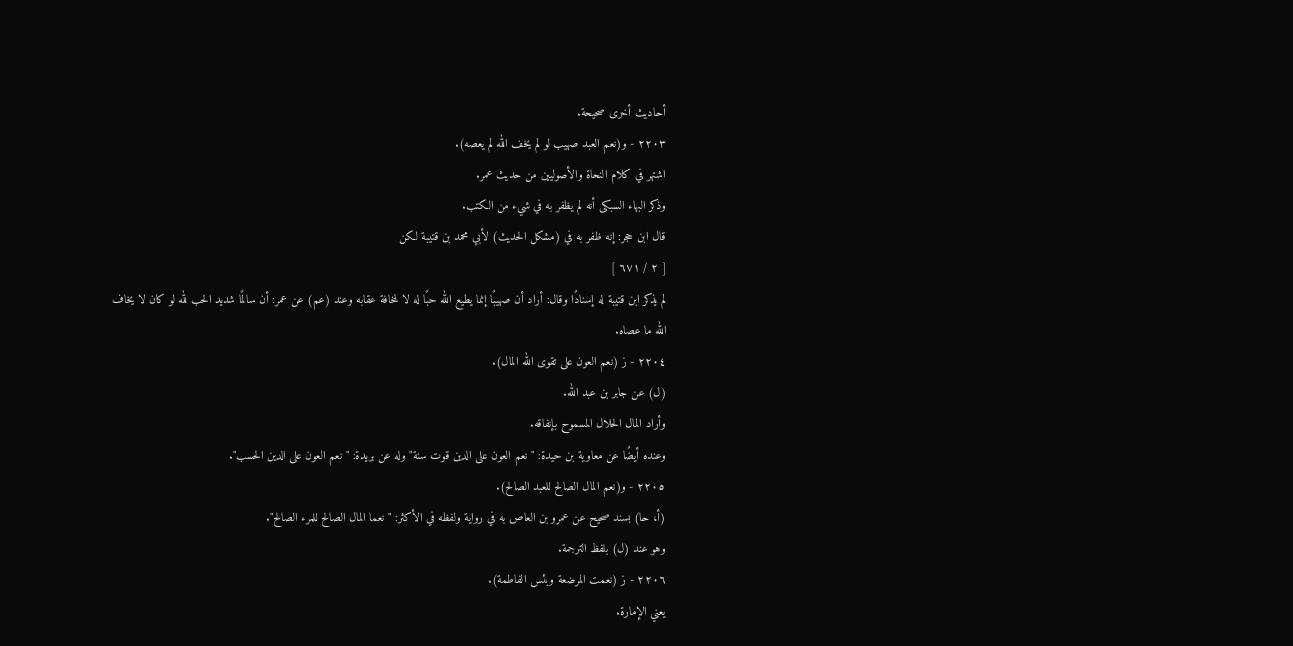أحاديث أخرى صحيحة.
٢٢٠٣ - و(نعم العبد صهيب لو لم يخف الله لم يعصه).
اشتهر في كلام النحاة والأصوليين من حديث عمر.
وذكر البهاء السبكى أنه لم يظفر به في شيء من الكتب.
قال ابن حجر: إنه ظفر به في (مشكل الحديث) لأبي محمد بن قتيبة لكن
[ ٢ / ٦٧١ ]
لم يذكر ابن قتيبة له إسنادًا وقال: أراد أن صهيبًا إنما يطيع الله حبًا له لا لمخافة عقابه وعند (عم) عن عمر: أن سالمًا شديد الحب لله لو كان لا يخاف الله ما عصاه.
٢٢٠٤ - ز (نعم العون على تقوى الله المال).
(ل) عن جابر بن عبد الله.
وأراد المال الحلال المسموح بإنفاقه.
وعنده أيضًا عن معاوية بن حيدة: "نعم العون على الدين قوت سنة" وله عن بريدة: "نعم العون على الدين الحسب".
٢٢٠٥ - و(نعم المال الصالح للعبد الصالح).
(أ، حا) بسند صحيح عن عمرو بن العاص به في رواية ولفظه في الأكثر: "نعما المال الصالح للمرء الصالح".
وهو عند (ل) بلفظ الترجمة.
٢٢٠٦ - ز (نعمت المرضعة وبئس الفاطمة).
يعني الإمارة.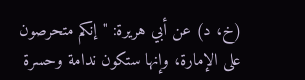(خ، د) عن أبي هريرة: "إنكم متحرصون على الإمارة، وإنها ستكون ندامة وحسرة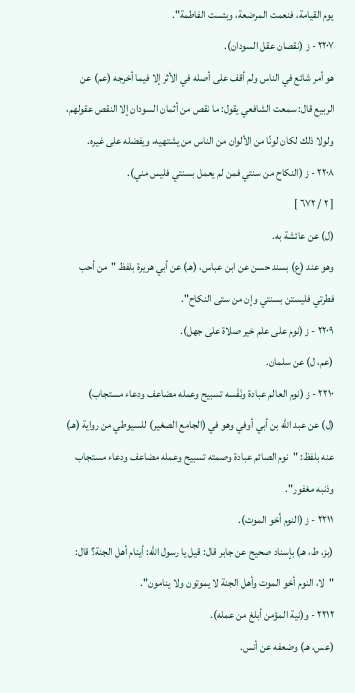يوم القيامة، فنعمت المرضعة، وبئست الفاطمة".
٢٢٠٧ - ز (نقصان عقل السودان).
هو أمر شائع في الناس ولم أقف على أصله في الأثر إلا فيما أخرجه (عم) عن الربيع قال: سمعت الشافعي يقول: ما نقص من أثمان السودان إلا النقص عقولهم، ولولا ذلك لكان لونًا من الألوان من الناس من يشتهيه، ويفضله على غيره.
٢٢٠٨ - ز (النكاح من سنتي فمن لم يعمل بسنتي فليس مني).
[ ٢ / ٦٧٢ ]
(ل) عن عائشة به.
وهو عند (ع) بسند حسن عن ابن عباس، (هـ) عن أبي هريرة بلفظ "من أحب فطرتي فليستن بسنتي وإن من ستى النكاح".
٢٢٠٩ - ز (نوم على علم خير صلاة على جهل).
(عم، ل) عن سلمان.
٢٢١٠ - ز (نوم العالم عبادة ونَفَسه تسبيح وعمله مضاعف ودعاء مستجاب)
(ل) عن عبد الله بن أبي أوفي وهو في (الجامع الصغير) للسيوطي من رواية (هـ) عنه بلفظ: "نوم الصائم عبادة وصمته تسبيح وعمله مضاعف ودعاء مستجاب وذنبه مغفور".
٢٢١١ - ز (النوم أخو الموت).
(بز، ط، هـ) بإسناد صحيح عن جابر قال: قيل يا رسول الله: أينام أهل الجنة؟ قال: "لا، النوم أخو الموت وأهل الجنة لا يموتون ولا ينامون".
٢٢١٢ - و(نية المؤمن أبلغ من عمله).
(عس، هـ) وضعفه عن أنس.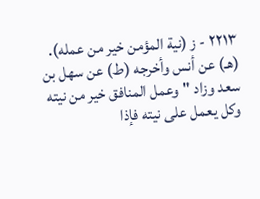٢٢١٣ - ز (نية المؤمن خير من عمله).
(هـ) عن أنس وأخرجه (ط) عن سهل بن سعد وزاد "وعمل المنافق خير من نيته وكل يعمل على نيته فإذا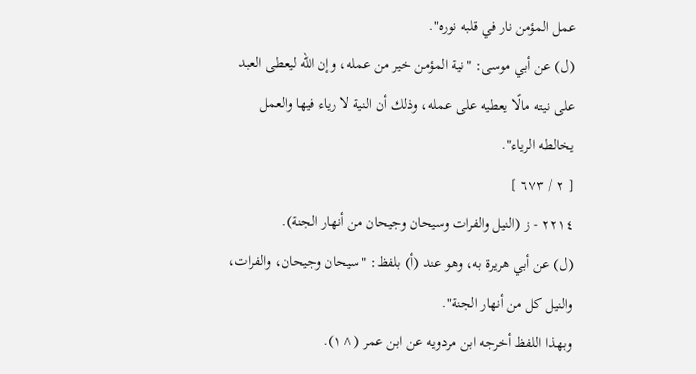عمل المؤمن نار في قلبه نوره".
(ل) عن أبي موسى: "نية المؤمن خير من عمله، وإن الله ليعطى العبد على نيته مالًا يعطيه على عمله، وذلك أن النية لا رياء فيها والعمل يخالطه الرياء".
[ ٢ / ٦٧٣ ]
٢٢١٤ - ز (النيل والفرات وسيحان وجيحان من أنهار الجنة).
(ل) عن أبي هريرة به، وهو عند (أ) بلفظ: "سيحان وجيحان، والفرات، والنيل كل من أنهار الجنة".
وبهذا اللفظ أخرجه ابن مردويه عن ابن عمر (^١).